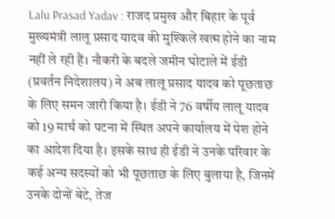Lalu Prasad Yadav : राजद प्रमुख और बिहार के पूर्व मुख्यमंत्री लालू प्रसाद यादव की मुश्किलें खत्म होने का नाम नहीं ले रही हैं। नौकरी के बदले जमीन घोटाले में ईडी (प्रवर्तन निदेशालय) ने अब लालू प्रसाद यादव को पूछताछ के लिए समन जारी किया है। ईडी ने 76 वर्षीय लालू यादव को 19 मार्च को पटना में स्थित अपने कार्यालय में पेश होने का आदेश दिया है। इसके साथ ही ईडी ने उनके परिवार के कई अन्य सदस्यों को भी पूछताछ के लिए बुलाया है, जिनमें उनके दोनों बेटे, तेज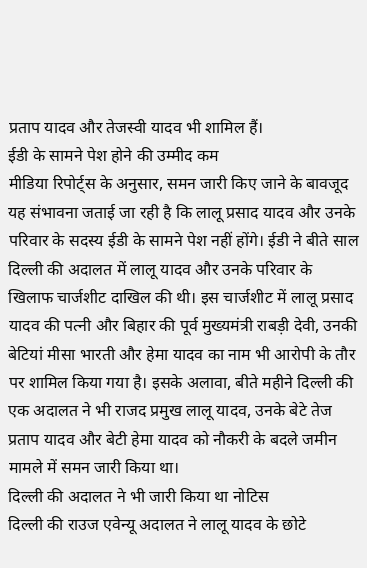प्रताप यादव और तेजस्वी यादव भी शामिल हैं।
ईडी के सामने पेश होने की उम्मीद कम
मीडिया रिपोर्ट्स के अनुसार, समन जारी किए जाने के बावजूद यह संभावना जताई जा रही है कि लालू प्रसाद यादव और उनके परिवार के सदस्य ईडी के सामने पेश नहीं होंगे। ईडी ने बीते साल दिल्ली की अदालत में लालू यादव और उनके परिवार के खिलाफ चार्जशीट दाखिल की थी। इस चार्जशीट में लालू प्रसाद यादव की पत्नी और बिहार की पूर्व मुख्यमंत्री राबड़ी देवी, उनकी बेटियां मीसा भारती और हेमा यादव का नाम भी आरोपी के तौर पर शामिल किया गया है। इसके अलावा, बीते महीने दिल्ली की एक अदालत ने भी राजद प्रमुख लालू यादव, उनके बेटे तेज प्रताप यादव और बेटी हेमा यादव को नौकरी के बदले जमीन मामले में समन जारी किया था।
दिल्ली की अदालत ने भी जारी किया था नोटिस
दिल्ली की राउज एवेन्यू अदालत ने लालू यादव के छोटे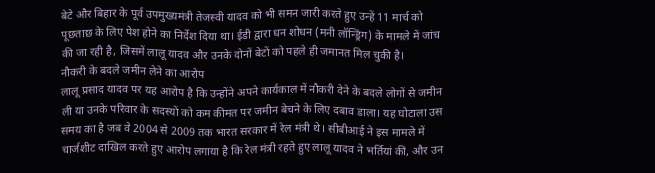बेटे और बिहार के पूर्व उपमुख्यमंत्री तेजस्वी यादव को भी समन जारी करते हुए उन्हें 11 मार्च को पूछताछ के लिए पेश होने का निर्देश दिया था। ईडी द्वारा धन शोधन (मनी लॉन्ड्रिंग) के मामले में जांच की जा रही है, जिसमें लालू यादव और उनके दोनों बेटों को पहले ही जमानत मिल चुकी है।
नौकरी के बदले जमीन लेने का आरोप
लालू प्रसाद यादव पर यह आरोप है कि उन्होंने अपने कार्यकाल में नौकरी देने के बदले लोगों से जमीन ली या उनके परिवार के सदस्यों को कम कीमत पर जमीन बेचने के लिए दबाव डाला। यह घोटाला उस समय का है जब वे 2004 से 2009 तक भारत सरकार में रेल मंत्री थे। सीबीआई ने इस मामले में चार्जशीट दाखिल करते हुए आरोप लगाया है कि रेल मंत्री रहते हुए लालू यादव ने भर्तियां कीं, और उन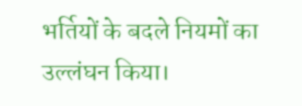भर्तियों के बदले नियमों का उल्लंघन किया।